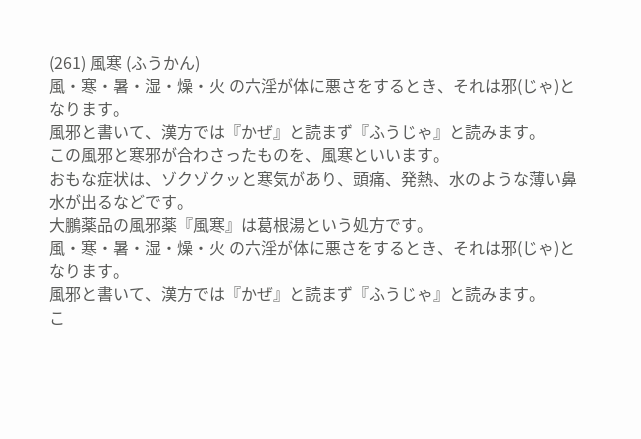(261) 風寒 (ふうかん)
風・寒・暑・湿・燥・火 の六淫が体に悪さをするとき、それは邪(じゃ)となります。
風邪と書いて、漢方では『かぜ』と読まず『ふうじゃ』と読みます。
この風邪と寒邪が合わさったものを、風寒といいます。
おもな症状は、ゾクゾクッと寒気があり、頭痛、発熱、水のような薄い鼻水が出るなどです。
大鵬薬品の風邪薬『風寒』は葛根湯という処方です。
風・寒・暑・湿・燥・火 の六淫が体に悪さをするとき、それは邪(じゃ)となります。
風邪と書いて、漢方では『かぜ』と読まず『ふうじゃ』と読みます。
こ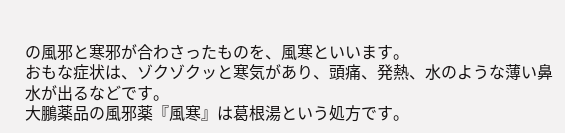の風邪と寒邪が合わさったものを、風寒といいます。
おもな症状は、ゾクゾクッと寒気があり、頭痛、発熱、水のような薄い鼻水が出るなどです。
大鵬薬品の風邪薬『風寒』は葛根湯という処方です。